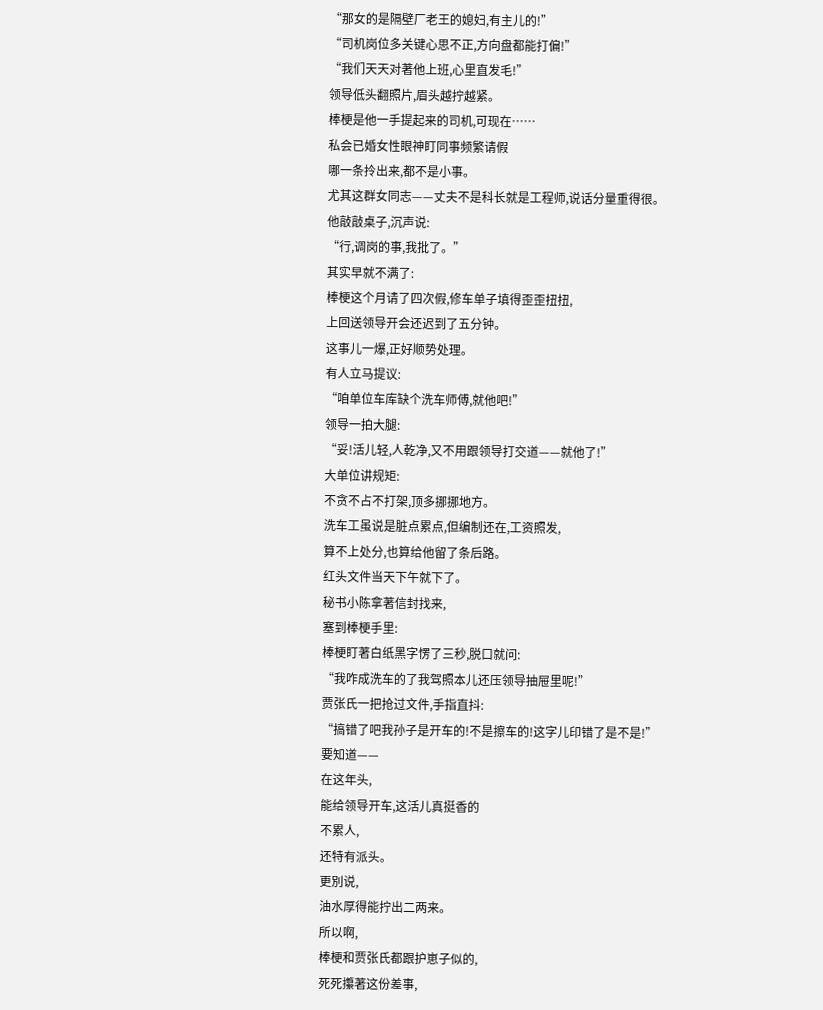“那女的是隔壁厂老王的媳妇,有主儿的!”
“司机岗位多关键心思不正,方向盘都能打偏!”
“我们天天对著他上班,心里直发毛!”
领导低头翻照片,眉头越拧越紧。
棒梗是他一手提起来的司机,可现在……
私会已婚女性眼神盯同事频繁请假
哪一条拎出来,都不是小事。
尤其这群女同志——丈夫不是科长就是工程师,说话分量重得很。
他敲敲桌子,沉声说:
“行,调岗的事,我批了。”
其实早就不满了:
棒梗这个月请了四次假,修车单子填得歪歪扭扭,
上回送领导开会还迟到了五分钟。
这事儿一爆,正好顺势处理。
有人立马提议:
“咱单位车库缺个洗车师傅,就他吧!”
领导一拍大腿:
“妥!活儿轻,人乾净,又不用跟领导打交道——就他了!”
大单位讲规矩:
不贪不占不打架,顶多挪挪地方。
洗车工虽说是脏点累点,但编制还在,工资照发,
算不上处分,也算给他留了条后路。
红头文件当天下午就下了。
秘书小陈拿著信封找来,
塞到棒梗手里:
棒梗盯著白纸黑字愣了三秒,脱口就问:
“我咋成洗车的了我驾照本儿还压领导抽屉里呢!”
贾张氏一把抢过文件,手指直抖:
“搞错了吧我孙子是开车的!不是擦车的!这字儿印错了是不是!”
要知道——
在这年头,
能给领导开车,这活儿真挺香的
不累人,
还特有派头。
更別说,
油水厚得能拧出二两来。
所以啊,
棒梗和贾张氏都跟护崽子似的,
死死攥著这份差事,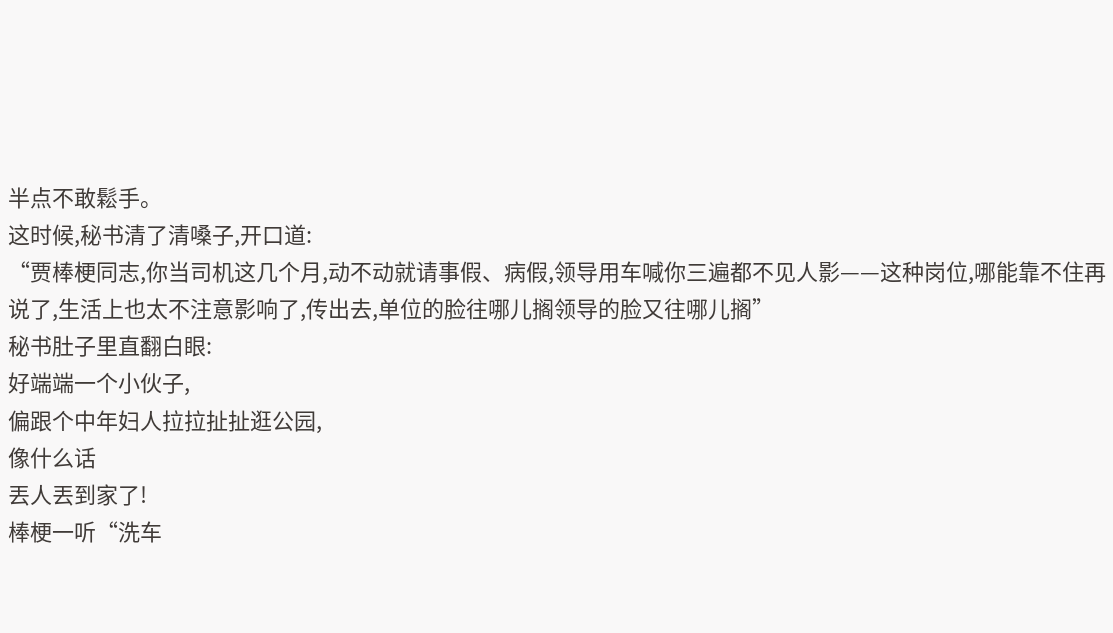半点不敢鬆手。
这时候,秘书清了清嗓子,开口道:
“贾棒梗同志,你当司机这几个月,动不动就请事假、病假,领导用车喊你三遍都不见人影——这种岗位,哪能靠不住再说了,生活上也太不注意影响了,传出去,单位的脸往哪儿搁领导的脸又往哪儿搁”
秘书肚子里直翻白眼:
好端端一个小伙子,
偏跟个中年妇人拉拉扯扯逛公园,
像什么话
丟人丟到家了!
棒梗一听“洗车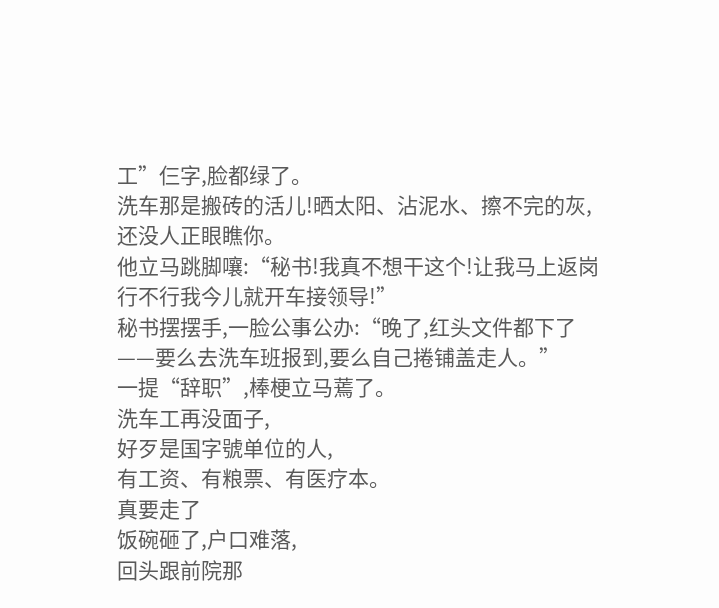工”仨字,脸都绿了。
洗车那是搬砖的活儿!晒太阳、沾泥水、擦不完的灰,还没人正眼瞧你。
他立马跳脚嚷:“秘书!我真不想干这个!让我马上返岗行不行我今儿就开车接领导!”
秘书摆摆手,一脸公事公办:“晚了,红头文件都下了——要么去洗车班报到,要么自己捲铺盖走人。”
一提“辞职”,棒梗立马蔫了。
洗车工再没面子,
好歹是国字號单位的人,
有工资、有粮票、有医疗本。
真要走了
饭碗砸了,户口难落,
回头跟前院那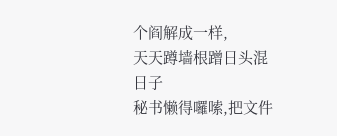个阎解成一样,
天天蹲墙根蹭日头混日子
秘书懒得囉嗦,把文件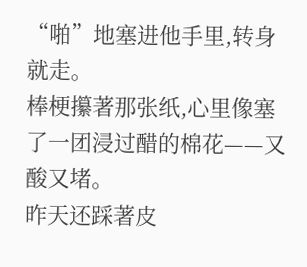“啪”地塞进他手里,转身就走。
棒梗攥著那张纸,心里像塞了一团浸过醋的棉花——又酸又堵。
昨天还踩著皮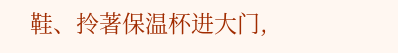鞋、拎著保温杯进大门,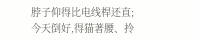脖子仰得比电线桿还直;
今天倒好,得猫著腰、拎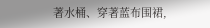著水桶、穿著蓝布围裙,